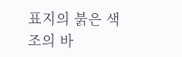표지의 붉은 색조의 바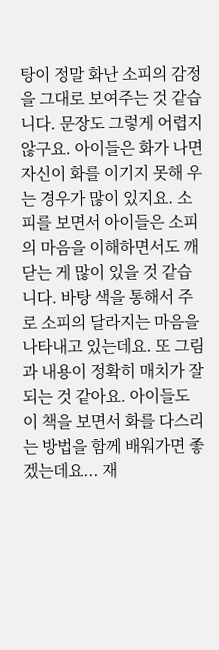탕이 정말 화난 소피의 감정을 그대로 보여주는 것 같습니다. 문장도 그렇게 어렵지 않구요. 아이들은 화가 나면 자신이 화를 이기지 못해 우는 경우가 많이 있지요. 소피를 보면서 아이들은 소피의 마음을 이해하면서도 깨닫는 게 많이 있을 것 같습니다. 바탕 색을 통해서 주로 소피의 달라지는 마음을 나타내고 있는데요. 또 그림과 내용이 정확히 매치가 잘 되는 것 같아요. 아이들도 이 책을 보면서 화를 다스리는 방법을 함께 배워가면 좋겠는데요... 재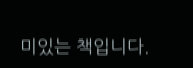미있는 책입니다.